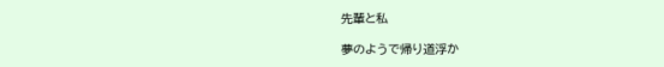先輩と私

夢のようで帰り道浮か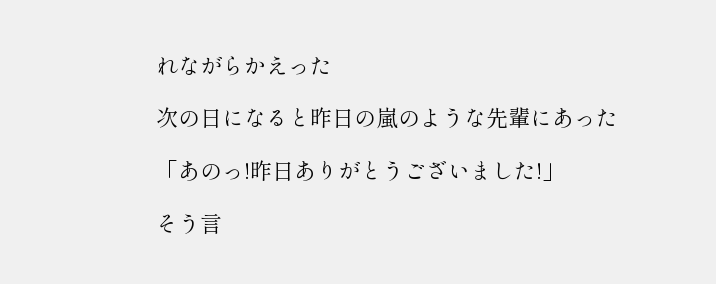れながらかえった

次の日になると昨日の嵐のような先輩にあった

「あのっ!昨日ありがとうございました!」

そう言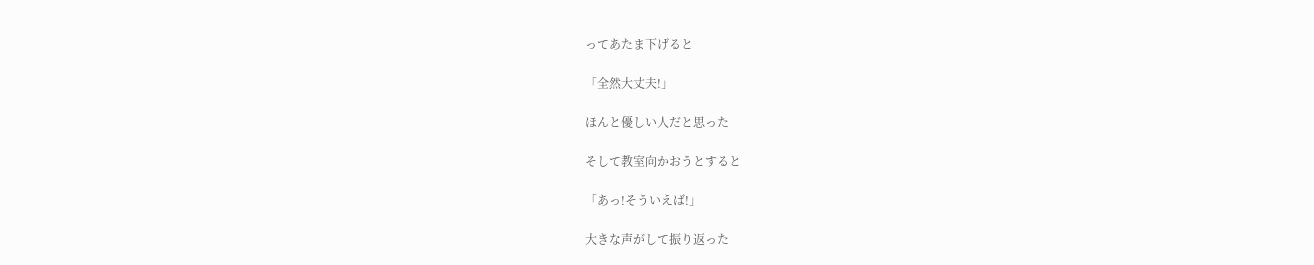ってあたま下げると

「全然大丈夫!」

ほんと優しい人だと思った

そして教室向かおうとすると

「あっ!そういえば!」

大きな声がして振り返った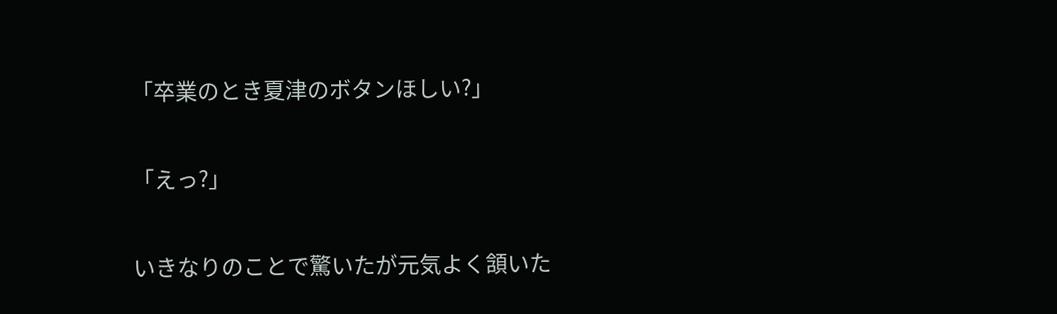「卒業のとき夏津のボタンほしい?」

「えっ?」

いきなりのことで驚いたが元気よく頷いた